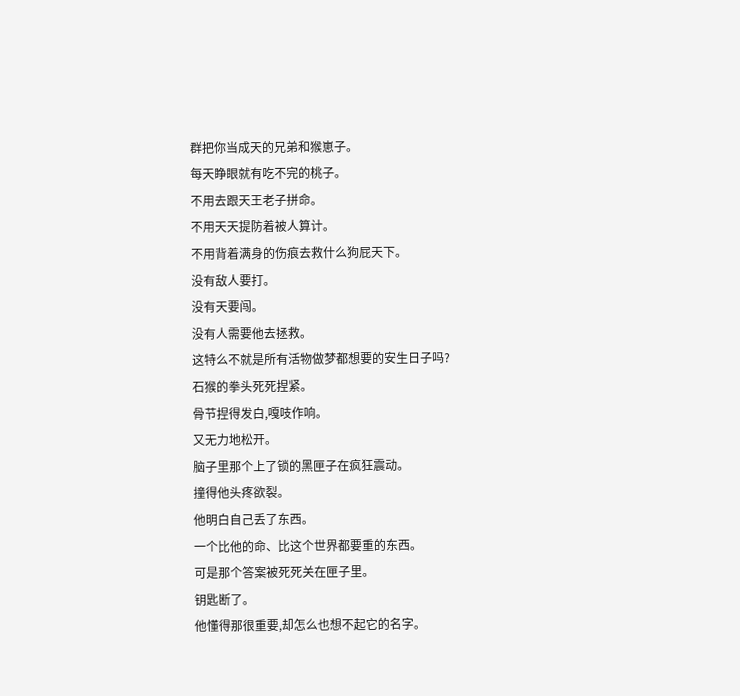群把你当成天的兄弟和猴崽子。
每天睁眼就有吃不完的桃子。
不用去跟天王老子拼命。
不用天天提防着被人算计。
不用背着满身的伤痕去救什么狗屁天下。
没有敌人要打。
没有天要闯。
没有人需要他去拯救。
这特么不就是所有活物做梦都想要的安生日子吗?
石猴的拳头死死捏紧。
骨节捏得发白,嘎吱作响。
又无力地松开。
脑子里那个上了锁的黑匣子在疯狂震动。
撞得他头疼欲裂。
他明白自己丢了东西。
一个比他的命、比这个世界都要重的东西。
可是那个答案被死死关在匣子里。
钥匙断了。
他懂得那很重要,却怎么也想不起它的名字。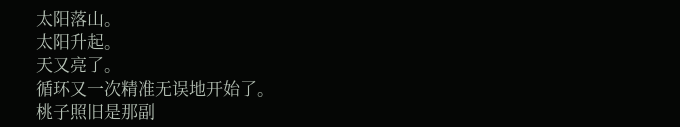太阳落山。
太阳升起。
天又亮了。
循环又一次精准无误地开始了。
桃子照旧是那副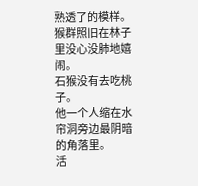熟透了的模样。
猴群照旧在林子里没心没肺地嬉闹。
石猴没有去吃桃子。
他一个人缩在水帘洞旁边最阴暗的角落里。
活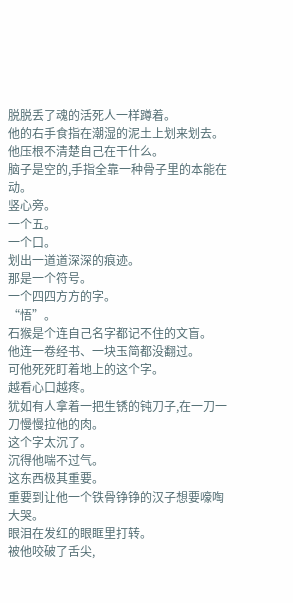脱脱丢了魂的活死人一样蹲着。
他的右手食指在潮湿的泥土上划来划去。
他压根不清楚自己在干什么。
脑子是空的,手指全靠一种骨子里的本能在动。
竖心旁。
一个五。
一个口。
划出一道道深深的痕迹。
那是一个符号。
一个四四方方的字。
“悟”。
石猴是个连自己名字都记不住的文盲。
他连一卷经书、一块玉简都没翻过。
可他死死盯着地上的这个字。
越看心口越疼。
犹如有人拿着一把生锈的钝刀子,在一刀一刀慢慢拉他的肉。
这个字太沉了。
沉得他喘不过气。
这东西极其重要。
重要到让他一个铁骨铮铮的汉子想要嚎啕大哭。
眼泪在发红的眼眶里打转。
被他咬破了舌尖,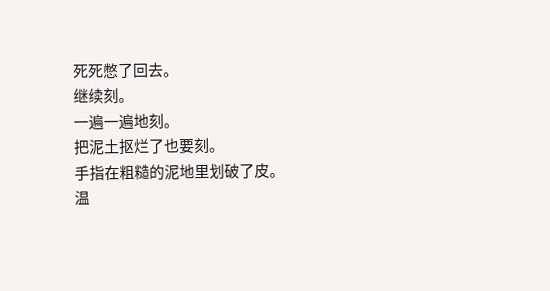死死憋了回去。
继续刻。
一遍一遍地刻。
把泥土抠烂了也要刻。
手指在粗糙的泥地里划破了皮。
温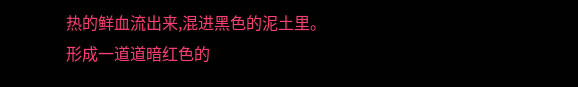热的鲜血流出来,混进黑色的泥土里。
形成一道道暗红色的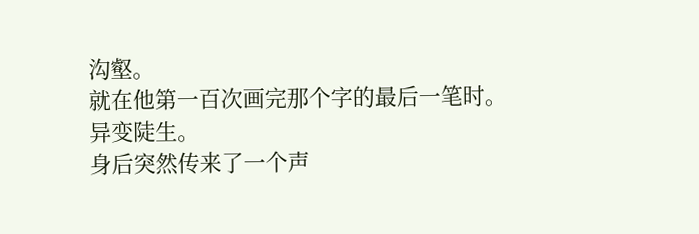沟壑。
就在他第一百次画完那个字的最后一笔时。
异变陡生。
身后突然传来了一个声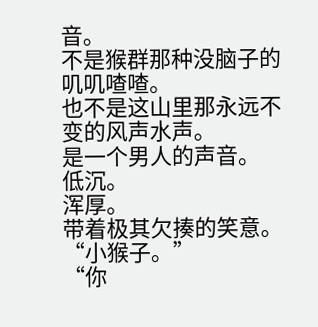音。
不是猴群那种没脑子的叽叽喳喳。
也不是这山里那永远不变的风声水声。
是一个男人的声音。
低沉。
浑厚。
带着极其欠揍的笑意。
“小猴子。”
“你